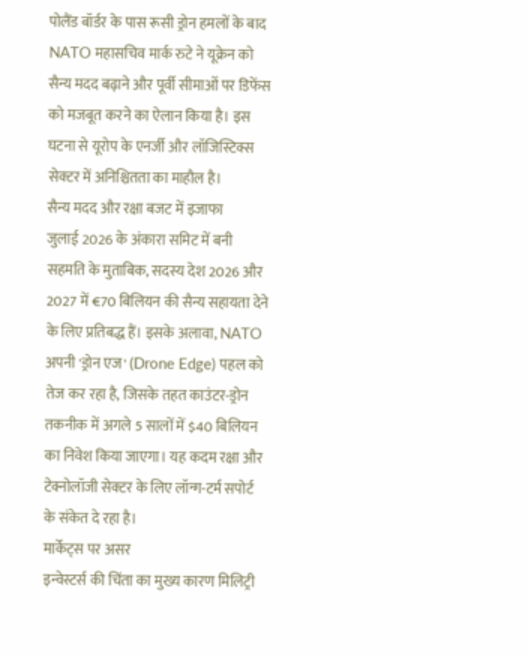पोलैंड बॉर्डर के पास रूसी ड्रोन हमलों के बाद NATO महासचिव मार्क रुटे ने यूक्रेन को सैन्य मदद बढ़ाने और पूर्वी सीमाओं पर डिफेंस को मजबूत करने का ऐलान किया है। इस घटना से यूरोप के एनर्जी और लॉजिस्टिक्स सेक्टर में अनिश्चितता का माहौल है।
सैन्य मदद और रक्षा बजट में इजाफा
जुलाई 2026 के अंकारा समिट में बनी सहमति के मुताबिक, सदस्य देश 2026 और 2027 में €70 बिलियन की सैन्य सहायता देने के लिए प्रतिबद्ध हैं। इसके अलावा, NATO अपनी 'ड्रोन एज' (Drone Edge) पहल को तेज कर रहा है, जिसके तहत काउंटर-ड्रोन तकनीक में अगले 5 सालों में $40 बिलियन का निवेश किया जाएगा। यह कदम रक्षा और टेक्नोलॉजी सेक्टर के लिए लॉन्ग-टर्म सपोर्ट के संकेत दे रहा है।
मार्केट्स पर असर
इन्वेस्टर्स की चिंता का मुख्य कारण मिलिट्री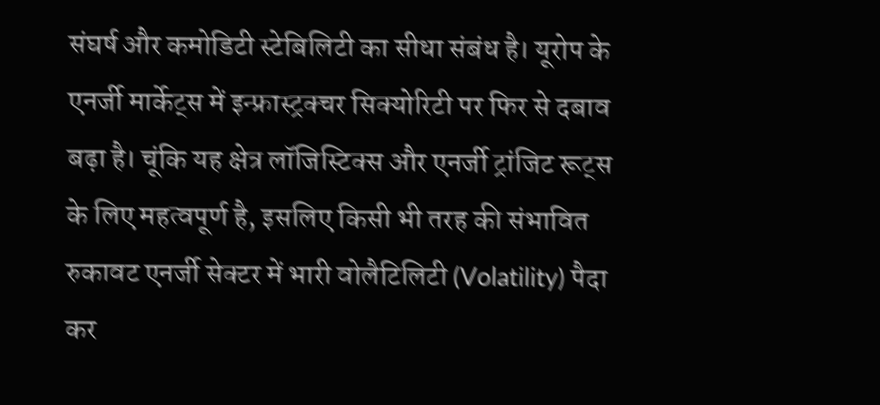संघर्ष और कमोडिटी स्टेबिलिटी का सीधा संबंध है। यूरोप के एनर्जी मार्केट्स में इन्फ्रास्ट्रक्चर सिक्योरिटी पर फिर से दबाव बढ़ा है। चूंकि यह क्षेत्र लॉजिस्टिक्स और एनर्जी ट्रांजिट रूट्स के लिए महत्वपूर्ण है, इसलिए किसी भी तरह की संभावित रुकावट एनर्जी सेक्टर में भारी वोलैटिलिटी (Volatility) पैदा कर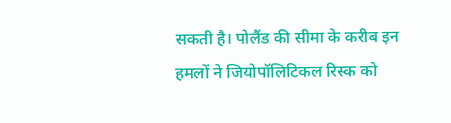सकती है। पोलैंड की सीमा के करीब इन हमलों ने जियोपॉलिटिकल रिस्क को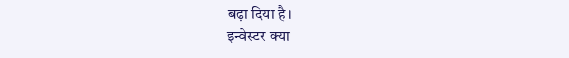बढ़ा दिया है।
इन्वेस्टर क्या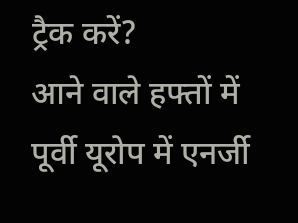ट्रैक करें?
आने वाले हफ्तों में पूर्वी यूरोप में एनर्जी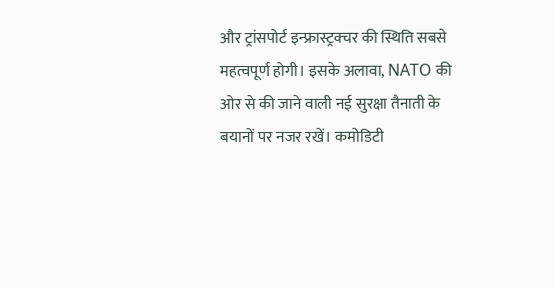और ट्रांसपोर्ट इन्फ्रास्ट्रक्चर की स्थिति सबसे महत्वपूर्ण होगी। इसके अलावा, NATO की ओर से की जाने वाली नई सुरक्षा तैनाती के बयानों पर नजर रखें। कमोडिटी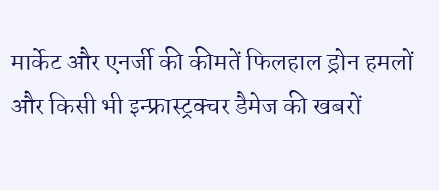मार्केट और एनर्जी की कीमतें फिलहाल ड्रोन हमलों और किसी भी इन्फ्रास्ट्रक्चर डैमेज की खबरों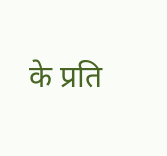के प्रति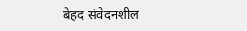बेहद संवेदनशील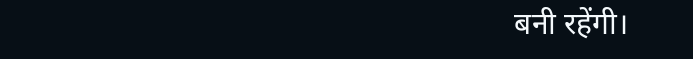बनी रहेंगी।